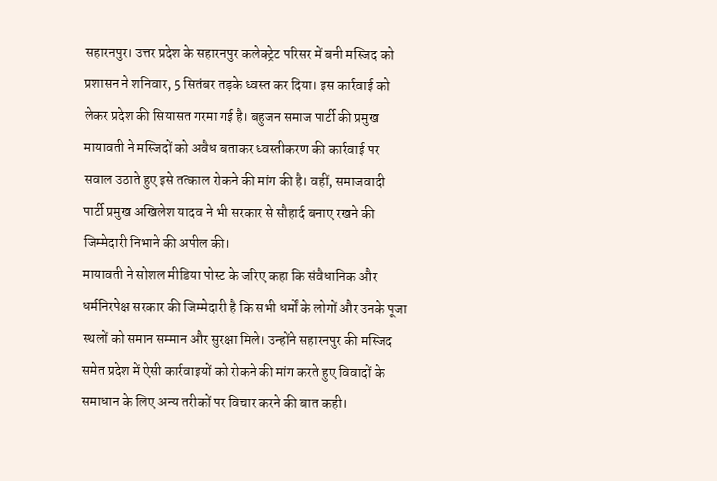सहारनपुर। उत्तर प्रदेश के सहारनपुर कलेक्ट्रेट परिसर में बनी मस्जिद को प्रशासन ने शनिवार, 5 सितंबर तड़के ध्वस्त कर दिया। इस कार्रवाई को लेकर प्रदेश की सियासत गरमा गई है। बहुजन समाज पार्टी की प्रमुख मायावती ने मस्जिदों को अवैध बताकर ध्वस्तीकरण की कार्रवाई पर सवाल उठाते हुए इसे तत्काल रोकने की मांग की है। वहीं, समाजवादी पार्टी प्रमुख अखिलेश यादव ने भी सरकार से सौहार्द बनाए रखने की जिम्मेदारी निभाने की अपील की।
मायावती ने सोशल मीडिया पोस्ट के जरिए कहा कि संवैधानिक और धर्मनिरपेक्ष सरकार की जिम्मेदारी है कि सभी धर्मों के लोगों और उनके पूजा स्थलों को समान सम्मान और सुरक्षा मिले। उन्होंने सहारनपुर की मस्जिद समेत प्रदेश में ऐसी कार्रवाइयों को रोकने की मांग करते हुए विवादों के समाधान के लिए अन्य तरीकों पर विचार करने की बात कही।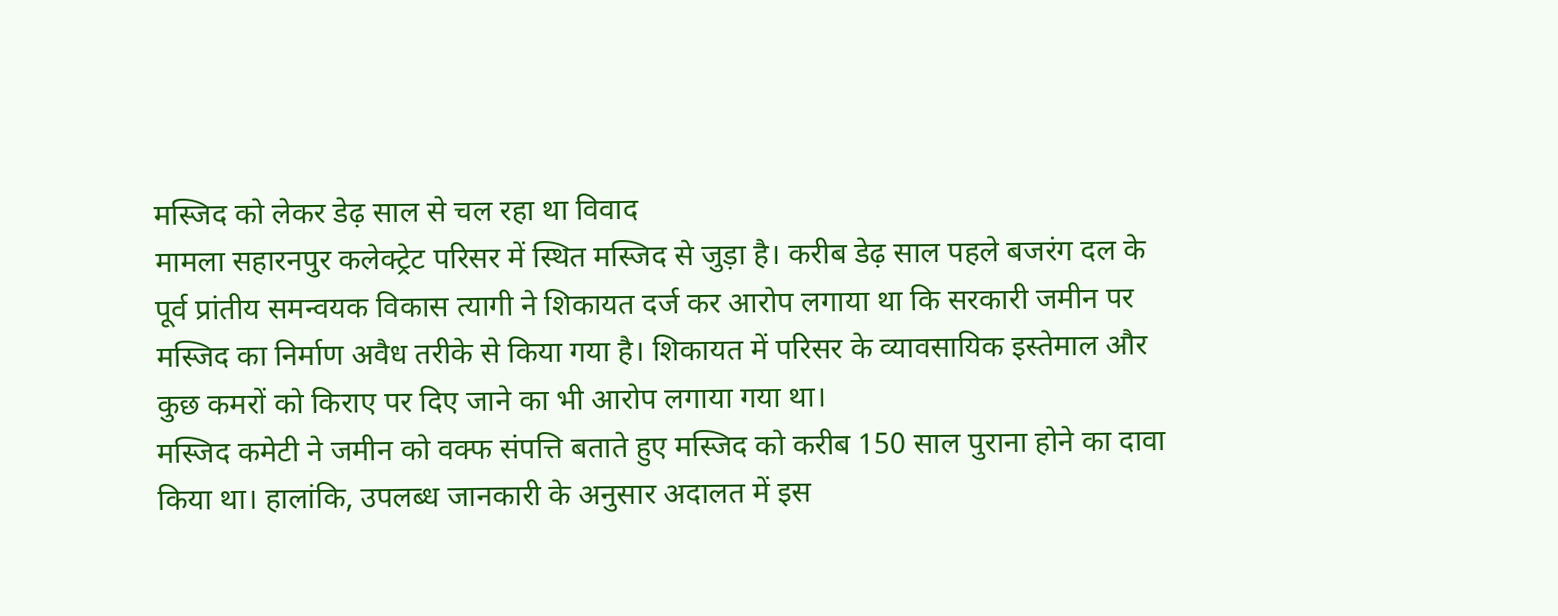मस्जिद को लेकर डेढ़ साल से चल रहा था विवाद
मामला सहारनपुर कलेक्ट्रेट परिसर में स्थित मस्जिद से जुड़ा है। करीब डेढ़ साल पहले बजरंग दल के पूर्व प्रांतीय समन्वयक विकास त्यागी ने शिकायत दर्ज कर आरोप लगाया था कि सरकारी जमीन पर मस्जिद का निर्माण अवैध तरीके से किया गया है। शिकायत में परिसर के व्यावसायिक इस्तेमाल और कुछ कमरों को किराए पर दिए जाने का भी आरोप लगाया गया था।
मस्जिद कमेटी ने जमीन को वक्फ संपत्ति बताते हुए मस्जिद को करीब 150 साल पुराना होने का दावा किया था। हालांकि, उपलब्ध जानकारी के अनुसार अदालत में इस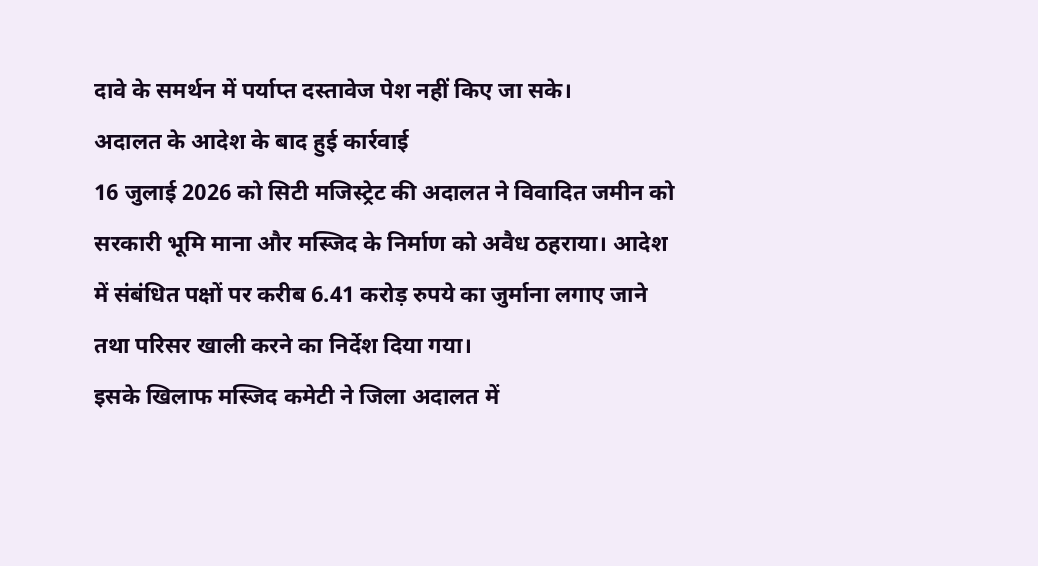दावे के समर्थन में पर्याप्त दस्तावेज पेश नहीं किए जा सके।
अदालत के आदेश के बाद हुई कार्रवाई
16 जुलाई 2026 को सिटी मजिस्ट्रेट की अदालत ने विवादित जमीन को सरकारी भूमि माना और मस्जिद के निर्माण को अवैध ठहराया। आदेश में संबंधित पक्षों पर करीब 6.41 करोड़ रुपये का जुर्माना लगाए जाने तथा परिसर खाली करने का निर्देश दिया गया।
इसके खिलाफ मस्जिद कमेटी ने जिला अदालत में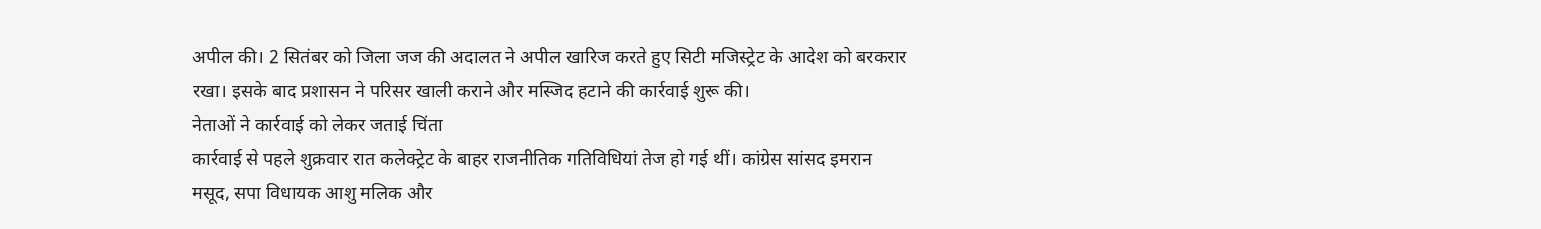अपील की। 2 सितंबर को जिला जज की अदालत ने अपील खारिज करते हुए सिटी मजिस्ट्रेट के आदेश को बरकरार रखा। इसके बाद प्रशासन ने परिसर खाली कराने और मस्जिद हटाने की कार्रवाई शुरू की।
नेताओं ने कार्रवाई को लेकर जताई चिंता
कार्रवाई से पहले शुक्रवार रात कलेक्ट्रेट के बाहर राजनीतिक गतिविधियां तेज हो गई थीं। कांग्रेस सांसद इमरान मसूद, सपा विधायक आशु मलिक और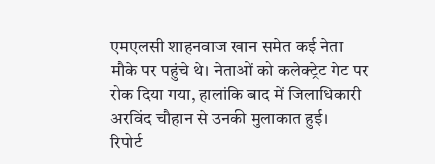एमएलसी शाहनवाज खान समेत कई नेता मौके पर पहुंचे थे। नेताओं को कलेक्ट्रेट गेट पर रोक दिया गया, हालांकि बाद में जिलाधिकारी अरविंद चौहान से उनकी मुलाकात हुई।
रिपोर्ट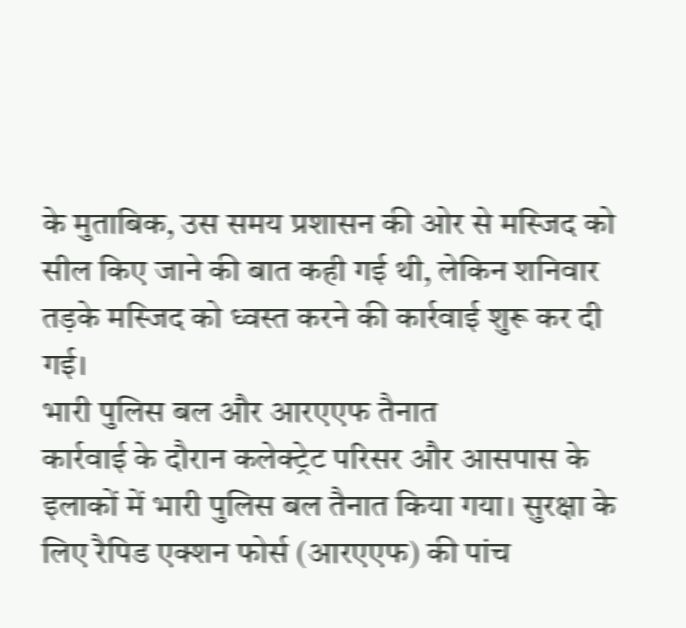के मुताबिक, उस समय प्रशासन की ओर से मस्जिद को सील किए जाने की बात कही गई थी, लेकिन शनिवार तड़के मस्जिद को ध्वस्त करने की कार्रवाई शुरू कर दी गई।
भारी पुलिस बल और आरएएफ तैनात
कार्रवाई के दौरान कलेक्ट्रेट परिसर और आसपास के इलाकों में भारी पुलिस बल तैनात किया गया। सुरक्षा के लिए रैपिड एक्शन फोर्स (आरएएफ) की पांच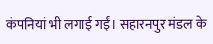कंपनियां भी लगाई गईं। सहारनपुर मंडल के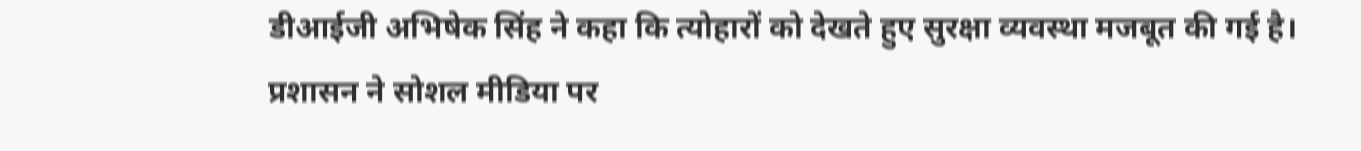डीआईजी अभिषेक सिंह ने कहा कि त्योहारों को देखते हुए सुरक्षा व्यवस्था मजबूत की गई है।
प्रशासन ने सोशल मीडिया पर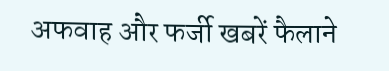अफवाह और फर्जी खबरें फैलाने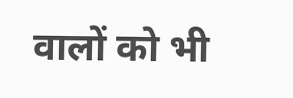वालों को भी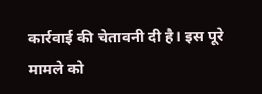कार्रवाई की चेतावनी दी है। इस पूरे मामले को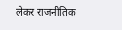लेकर राजनीतिक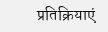प्रतिक्रियाएं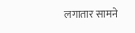लगातार सामने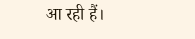आ रही हैं।